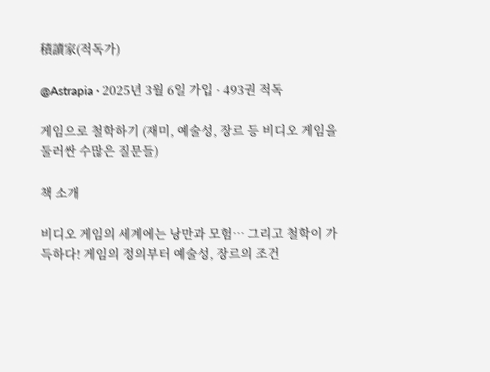積讀家(적독가)

@Astrapia · 2025년 3월 6일 가입 · 493권 적독

게임으로 철학하기 (재미, 예술성, 장르 등 비디오 게임을 둘러싼 수많은 질문들)

책 소개

비디오 게임의 세계에는 낭만과 모험… 그리고 철학이 가득하다! 게임의 정의부터 예술성, 장르의 조건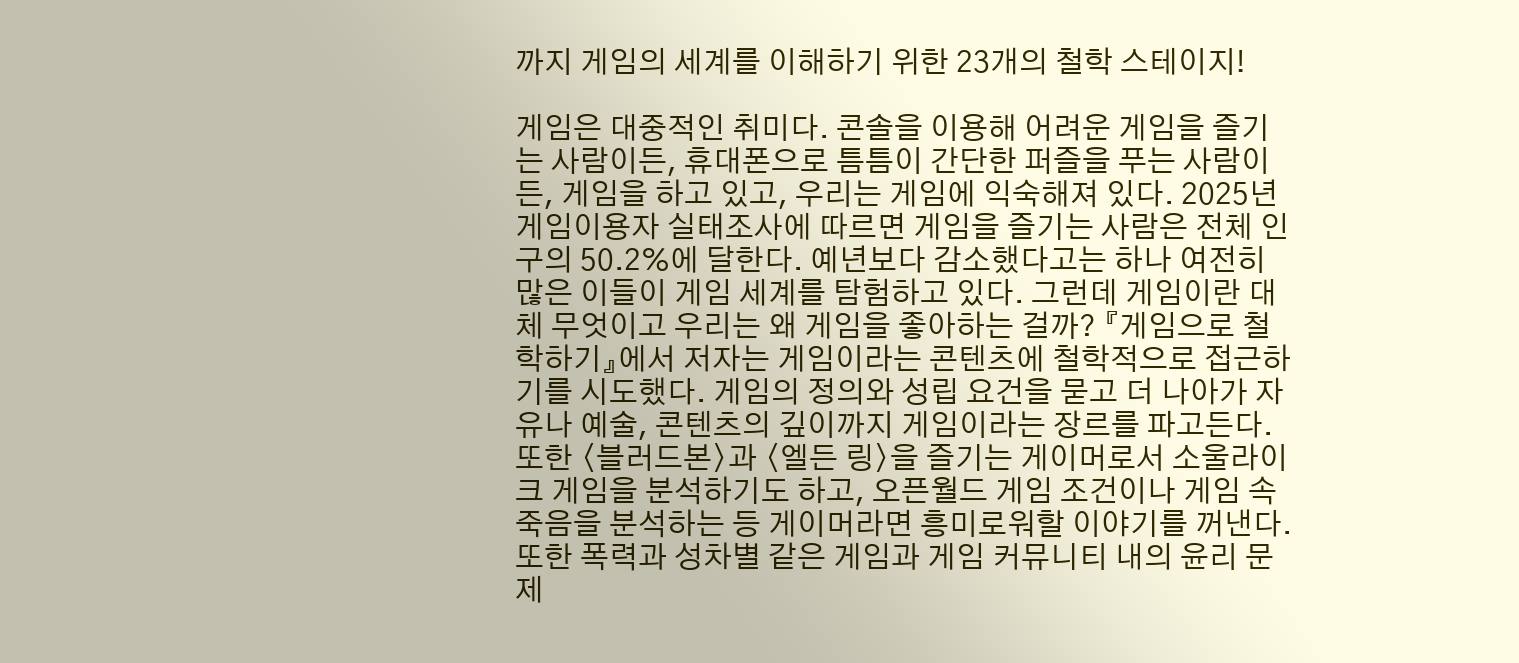까지 게임의 세계를 이해하기 위한 23개의 철학 스테이지!

게임은 대중적인 취미다. 콘솔을 이용해 어려운 게임을 즐기는 사람이든, 휴대폰으로 틈틈이 간단한 퍼즐을 푸는 사람이든, 게임을 하고 있고, 우리는 게임에 익숙해져 있다. 2025년 게임이용자 실태조사에 따르면 게임을 즐기는 사람은 전체 인구의 50.2%에 달한다. 예년보다 감소했다고는 하나 여전히 많은 이들이 게임 세계를 탐험하고 있다. 그런데 게임이란 대체 무엇이고 우리는 왜 게임을 좋아하는 걸까? 『게임으로 철학하기』에서 저자는 게임이라는 콘텐츠에 철학적으로 접근하기를 시도했다. 게임의 정의와 성립 요건을 묻고 더 나아가 자유나 예술, 콘텐츠의 깊이까지 게임이라는 장르를 파고든다. 또한 〈블러드본〉과 〈엘든 링〉을 즐기는 게이머로서 소울라이크 게임을 분석하기도 하고, 오픈월드 게임 조건이나 게임 속 죽음을 분석하는 등 게이머라면 흥미로워할 이야기를 꺼낸다. 또한 폭력과 성차별 같은 게임과 게임 커뮤니티 내의 윤리 문제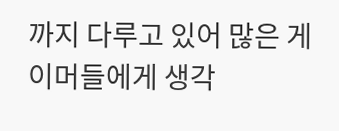까지 다루고 있어 많은 게이머들에게 생각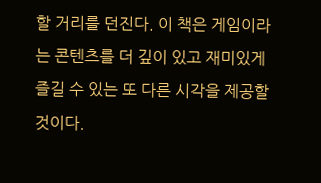할 거리를 던진다. 이 책은 게임이라는 콘텐츠를 더 깊이 있고 재미있게 즐길 수 있는 또 다른 시각을 제공할 것이다.